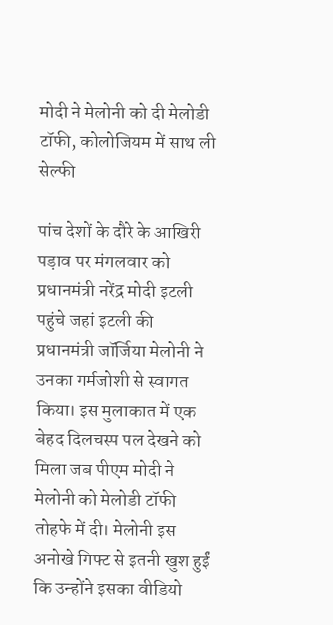मोदी ने मेलोनी को दी मेलोडी टॉफी, कोलोजियम में साथ ली सेल्फी

पांच देशों के दौरे के आखिरी पड़ाव पर मंगलवार को प्रधानमंत्री नरेंद्र मोदी इटली पहुंचे जहां इटली की प्रधानमंत्री जॉर्जिया मेलोनी ने उनका गर्मजोशी से स्वागत किया। इस मुलाकात में एक बेहद दिलचस्प पल देखने को मिला जब पीएम मोदी ने मेलोनी को मेलोडी टॉफी तोहफे में दी। मेलोनी इस अनोखे गिफ्ट से इतनी खुश हुईं कि उन्होंने इसका वीडियो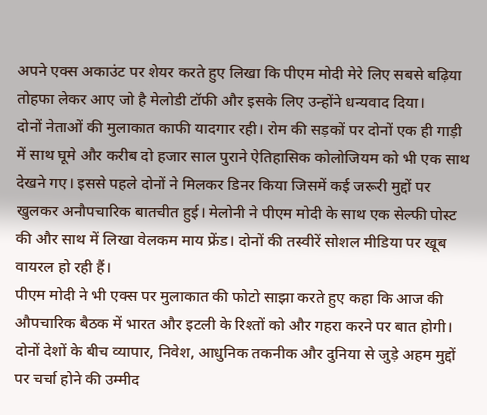अपने एक्स अकाउंट पर शेयर करते हुए लिखा कि पीएम मोदी मेरे लिए सबसे बढ़िया तोहफा लेकर आए जो है मेलोडी टॉफी और इसके लिए उन्होंने धन्यवाद दिया।
दोनों नेताओं की मुलाकात काफी यादगार रही। रोम की सड़कों पर दोनों एक ही गाड़ी में साथ घूमे और करीब दो हजार साल पुराने ऐतिहासिक कोलोजियम को भी एक साथ देखने गए। इससे पहले दोनों ने मिलकर डिनर किया जिसमें कई जरूरी मुद्दों पर खुलकर अनौपचारिक बातचीत हुई। मेलोनी ने पीएम मोदी के साथ एक सेल्फी पोस्ट की और साथ में लिखा वेलकम माय फ्रेंड। दोनों की तस्वीरें सोशल मीडिया पर खूब वायरल हो रही हैं।
पीएम मोदी ने भी एक्स पर मुलाकात की फोटो साझा करते हुए कहा कि आज की औपचारिक बैठक में भारत और इटली के रिश्तों को और गहरा करने पर बात होगी। दोनों देशों के बीच व्यापार, निवेश, आधुनिक तकनीक और दुनिया से जुड़े अहम मुद्दों पर चर्चा होने की उम्मीद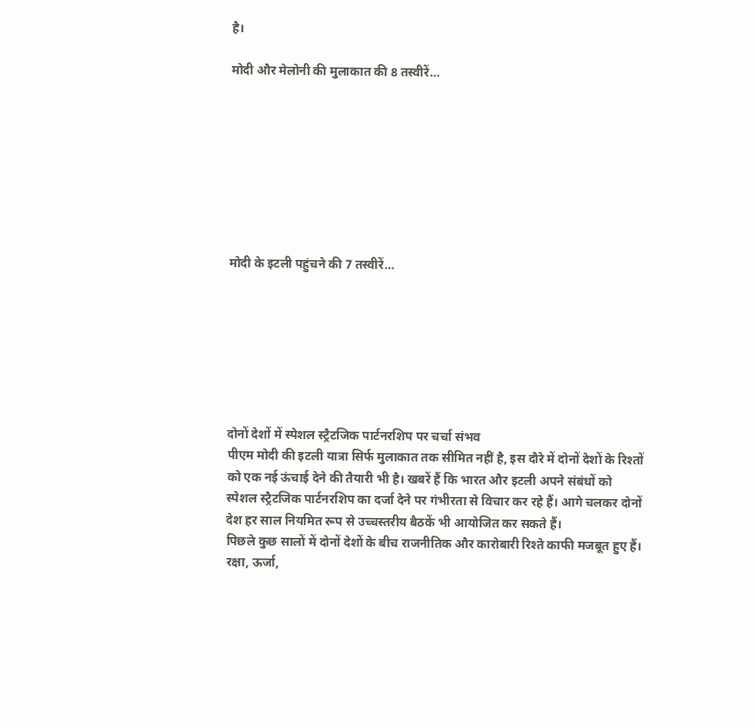है।

मोदी और मेलोनी की मुलाकात की 8 तस्वीरें…








मोदी के इटली पहुंचने की 7 तस्वीरें…







दोनों देशों में स्पेशल स्ट्रैटजिक पार्टनरशिप पर चर्चा संभव
पीएम मोदी की इटली यात्रा सिर्फ मुलाकात तक सीमित नहीं है, इस दौरे में दोनों देशों के रिश्तों को एक नई ऊंचाई देने की तैयारी भी है। खबरें हैं कि भारत और इटली अपने संबंधों को स्पेशल स्ट्रैटजिक पार्टनरशिप का दर्जा देने पर गंभीरता से विचार कर रहे हैं। आगे चलकर दोनों देश हर साल नियमित रूप से उच्चस्तरीय बैठकें भी आयोजित कर सकते हैं।
पिछले कुछ सालों में दोनों देशों के बीच राजनीतिक और कारोबारी रिश्ते काफी मजबूत हुए हैं। रक्षा, ऊर्जा,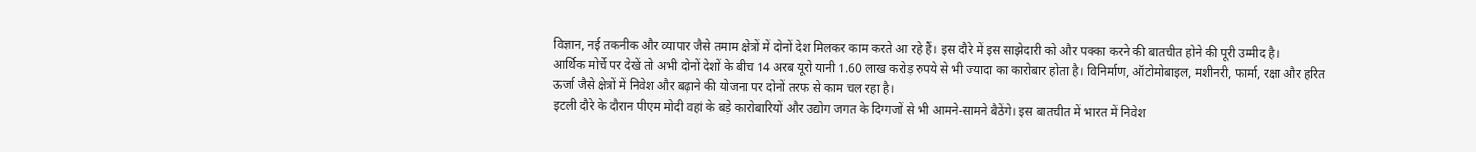विज्ञान, नई तकनीक और व्यापार जैसे तमाम क्षेत्रों में दोनों देश मिलकर काम करते आ रहे हैं। इस दौरे में इस साझेदारी को और पक्का करने की बातचीत होने की पूरी उम्मीद है।
आर्थिक मोर्चे पर देखें तो अभी दोनों देशों के बीच 14 अरब यूरो यानी 1.60 लाख करोड़ रुपये से भी ज्यादा का कारोबार होता है। विनिर्माण, ऑटोमोबाइल, मशीनरी, फार्मा, रक्षा और हरित ऊर्जा जैसे क्षेत्रों में निवेश और बढ़ाने की योजना पर दोनों तरफ से काम चल रहा है।
इटली दौरे के दौरान पीएम मोदी वहां के बड़े कारोबारियों और उद्योग जगत के दिग्गजों से भी आमने-सामने बैठेंगे। इस बातचीत में भारत में निवेश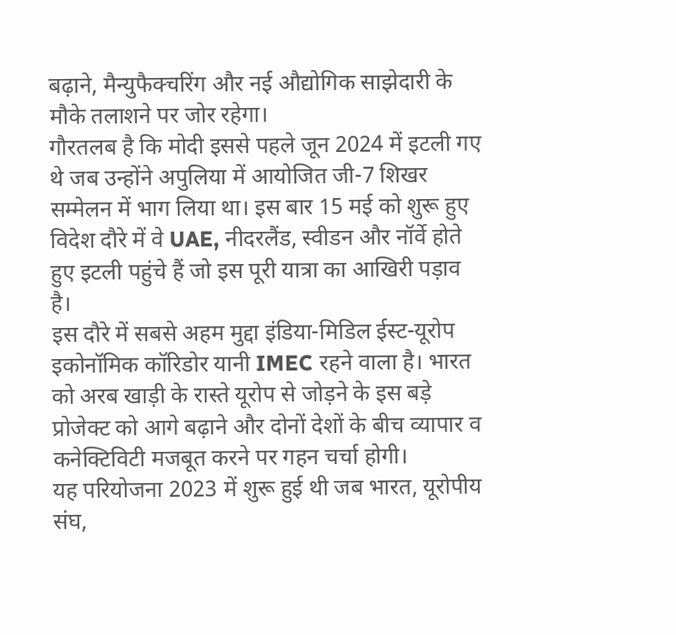बढ़ाने, मैन्युफैक्चरिंग और नई औद्योगिक साझेदारी के मौके तलाशने पर जोर रहेगा।
गौरतलब है कि मोदी इससे पहले जून 2024 में इटली गए थे जब उन्होंने अपुलिया में आयोजित जी-7 शिखर सम्मेलन में भाग लिया था। इस बार 15 मई को शुरू हुए विदेश दौरे में वे UAE, नीदरलैंड, स्वीडन और नॉर्वे होते हुए इटली पहुंचे हैं जो इस पूरी यात्रा का आखिरी पड़ाव है।
इस दौरे में सबसे अहम मुद्दा इंडिया-मिडिल ईस्ट-यूरोप इकोनॉमिक कॉरिडोर यानी IMEC रहने वाला है। भारत को अरब खाड़ी के रास्ते यूरोप से जोड़ने के इस बड़े प्रोजेक्ट को आगे बढ़ाने और दोनों देशों के बीच व्यापार व कनेक्टिविटी मजबूत करने पर गहन चर्चा होगी।
यह परियोजना 2023 में शुरू हुई थी जब भारत, यूरोपीय संघ,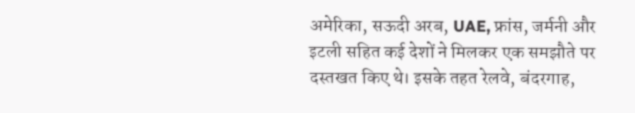अमेरिका, सऊदी अरब, UAE, फ्रांस, जर्मनी और इटली सहित कई देशों ने मिलकर एक समझौते पर दस्तखत किए थे। इसके तहत रेलवे, बंदरगाह,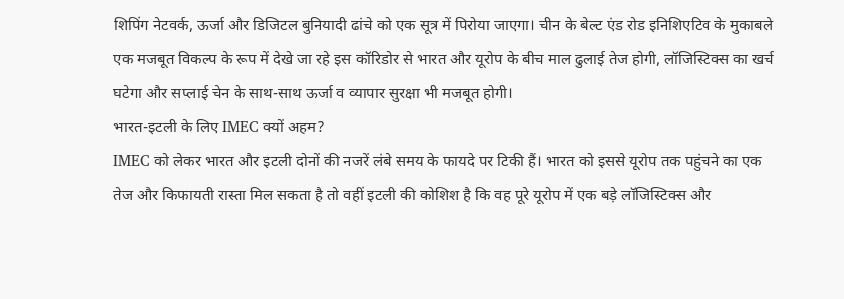शिपिंग नेटवर्क, ऊर्जा और डिजिटल बुनियादी ढांचे को एक सूत्र में पिरोया जाएगा। चीन के बेल्ट एंड रोड इनिशिएटिव के मुकाबले एक मजबूत विकल्प के रूप में देखे जा रहे इस कॉरिडोर से भारत और यूरोप के बीच माल ढुलाई तेज होगी, लॉजिस्टिक्स का खर्च घटेगा और सप्लाई चेन के साथ-साथ ऊर्जा व व्यापार सुरक्षा भी मजबूत होगी।
भारत-इटली के लिए IMEC क्यों अहम?
IMEC को लेकर भारत और इटली दोनों की नजरें लंबे समय के फायदे पर टिकी हैं। भारत को इससे यूरोप तक पहुंचने का एक तेज और किफायती रास्ता मिल सकता है तो वहीं इटली की कोशिश है कि वह पूरे यूरोप में एक बड़े लॉजिस्टिक्स और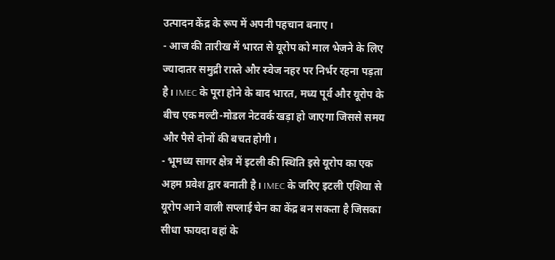उत्पादन केंद्र के रूप में अपनी पहचान बनाए।
- आज की तारीख में भारत से यूरोप को माल भेजने के लिए ज्यादातर समुद्री रास्ते और स्वेज नहर पर निर्भर रहना पड़ता है। IMEC के पूरा होने के बाद भारत, मध्य पूर्व और यूरोप के बीच एक मल्टी-मोडल नेटवर्क खड़ा हो जाएगा जिससे समय और पैसे दोनों की बचत होगी।
- भूमध्य सागर क्षेत्र में इटली की स्थिति इसे यूरोप का एक अहम प्रवेश द्वार बनाती है। IMEC के जरिए इटली एशिया से यूरोप आने वाली सप्लाई चेन का केंद्र बन सकता है जिसका सीधा फायदा वहां के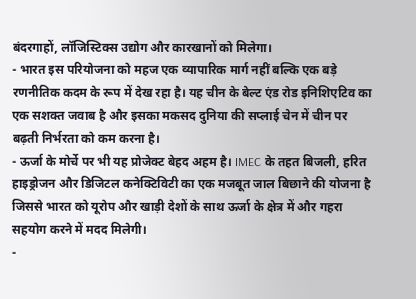बंदरगाहों, लॉजिस्टिक्स उद्योग और कारखानों को मिलेगा।
- भारत इस परियोजना को महज एक व्यापारिक मार्ग नहीं बल्कि एक बड़े रणनीतिक कदम के रूप में देख रहा है। यह चीन के बेल्ट एंड रोड इनिशिएटिव का एक सशक्त जवाब है और इसका मकसद दुनिया की सप्लाई चेन में चीन पर बढ़ती निर्भरता को कम करना है।
- ऊर्जा के मोर्चे पर भी यह प्रोजेक्ट बेहद अहम है। IMEC के तहत बिजली, हरित हाइड्रोजन और डिजिटल कनेक्टिविटी का एक मजबूत जाल बिछाने की योजना है जिससे भारत को यूरोप और खाड़ी देशों के साथ ऊर्जा के क्षेत्र में और गहरा सहयोग करने में मदद मिलेगी।
-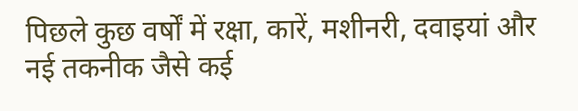पिछले कुछ वर्षों में रक्षा, कारें, मशीनरी, दवाइयां और नई तकनीक जैसे कई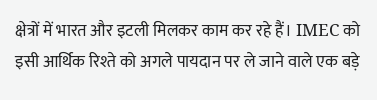क्षेत्रों में भारत और इटली मिलकर काम कर रहे हैं। IMEC को इसी आर्थिक रिश्ते को अगले पायदान पर ले जाने वाले एक बड़े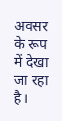अवसर के रूप में देखा जा रहा है।